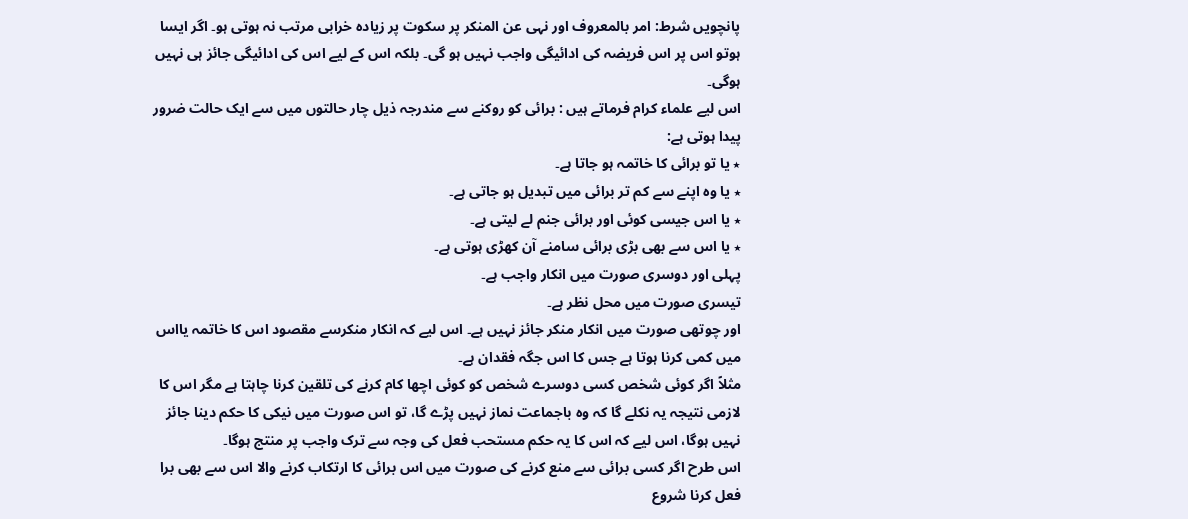پانچویں شرط: امر بالمعروف اور نہی عن المنکر پر سکوت پر زیادہ خرابی مرتب نہ ہوتی ہو۔ اگر ایسا ہوتو اس پر اس فریضہ کی ادائیگی واجب نہیں ہو گی۔ بلکہ اس کے لیے اس کی ادائیگی جائز ہی نہیں ہوگی۔
اس لیے علماء کرام فرماتے ہیں : برائی کو روکنے سے مندرجہ ذیل چار حالتوں میں سے ایک حالت ضرور پیدا ہوتی ہے:
٭ یا تو برائی کا خاتمہ ہو جاتا ہے۔
٭ یا وہ اپنے سے کم تر برائی میں تبدیل ہو جاتی ہے۔
٭ یا اس جیسی کوئی اور برائی جنم لے لیتی ہے۔
٭ یا اس سے بھی بڑی برائی سامنے آن کھڑی ہوتی ہے۔
پہلی اور دوسری صورت میں انکار واجب ہے۔
تیسری صورت میں محل نظر ہے۔
اور چوتھی صورت میں انکار منکر جائز نہیں ہے۔ اس لیے کہ انکار منکرسے مقصود اس کا خاتمہ یااس میں کمی کرنا ہوتا ہے جس کا اس جگہ فقدان ہے۔
مثلاً اگر کوئی شخص کسی دوسرے شخص کو کوئی اچھا کام کرنے کی تلقین کرنا چاہتا ہے مگر اس کا لازمی نتیجہ یہ نکلے گا کہ وہ باجماعت نماز نہیں پڑے گا، تو اس صورت میں نیکی کا حکم دینا جائز نہیں ہوگا، اس لیے کہ اس کا یہ حکم مستحب فعل کی وجہ سے ترک واجب پر منتج ہوگا۔
اس طرح اگر کسی برائی سے منع کرنے کی صورت میں اس برائی کا ارتکاب کرنے والا اس سے بھی برا فعل کرنا شروع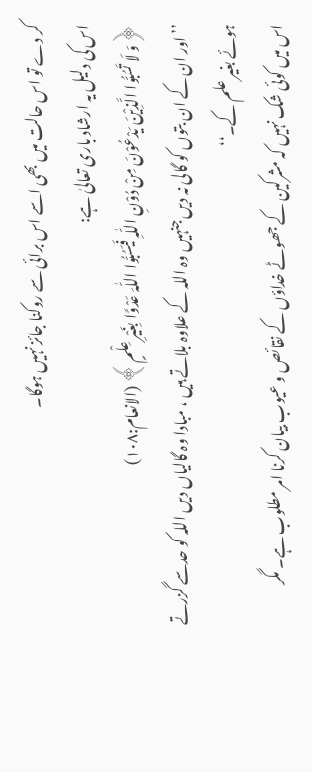کر دے تو اس حالت میں بھی اسے اس برائی سے روکنا جائز نہیں ہوگا۔
اس کی دلیل یہ ارشاد باری تعالیٰ ہے:
﴿وَ لَا تَسُبُّوا الَّذِیْنَ یَدْعُوْنَ مِنْ دُوْنِ اللّٰہِ فَیَسُبُّوا اللّٰہَ عَدْوًا بِغَیْرِ عِلْمٍ﴾ (الانعام:۱۰۸)
’’اور ان کے ان بتوں کو گالی نہ دیں جنہیں وہ اللہ کے علاوہ بلاتے ہیں ، مبادا وہ گالیاں دیں اللہ کو حدسے گزرتے ہوئے بغیر علم کے۔‘‘
اس میں کوئی شک نہیں کہ مشرکین کے جھوٹے خداؤں کے نقائص و عیوب بیان کرنا امر مطلوب ہے۔ مگر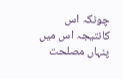چونکہ اس کانتیجہ اس میں پنہاں مصلحت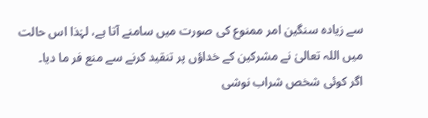سے زیادہ سنگین امر ممنوع کی صورت میں سامنے آتا ہے، لہٰذا اس حالت میں اللہ تعالیٰ نے مشرکین کے خداؤں پر تنقید کرنے سے منع فر ما دیا۔
اگر کوئی شخص شراب نوشی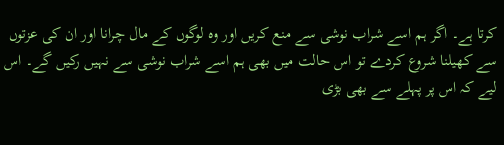کرتا ہے۔ اگر ہم اسے شراب نوشی سے منع کریں اور وہ لوگوں کے مال چرانا اور ان کی عزتوں سے کھیلنا شروع کردے تو اس حالت میں بھی ہم اسے شراب نوشی سے نہیں رکیں گے۔ اس لیے کہ اس پر پہلے سے بھی بڑی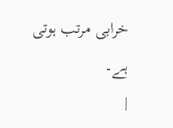خرابی مرتب ہوتی ہے۔
|